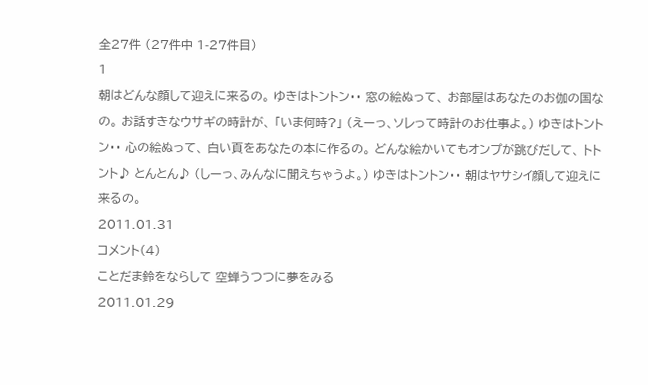全27件 (27件中 1-27件目)
1
朝はどんな顔して迎えに来るの。 ゆきはトントン・・ 窓の絵ぬって、 お部屋はあなたのお伽の国なの。 お話すきなウサギの時計が、 「いま何時?」 (えーっ、ソレって時計のお仕事よ。) ゆきはトントン・・ 心の絵ぬって、 白い頁をあなたの本に作るの。 どんな絵かいてもオンプが跳びだして、 トトント♪ とんとん♪ (しーっ、みんなに聞えちゃうよ。) ゆきはトントン・・ 朝はヤサシイ顔して迎えに来るの。
2011.01.31
コメント(4)
ことだま鈴をならして 空蝉うつつに夢をみる
2011.01.29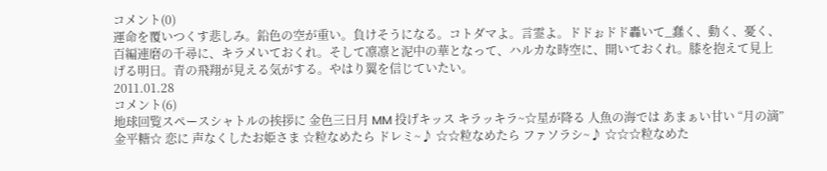コメント(0)
運命を覆いつくす悲しみ。鉛色の空が重い。負けそうになる。コトダマよ。言霊よ。ドドぉドド轟いて_蠢く、動く、憂く、百編連磨の千尋に、キラメいておくれ。そして凛凛と泥中の華となって、ハルカな時空に、開いておくれ。膝を抱えて見上げる明日。青の飛翔が見える気がする。やはり翼を信じていたい。
2011.01.28
コメント(6)
地球回覧スペースシャトルの挨拶に 金色三日月 MM 投げキッス キラッキラ~☆星が降る 人魚の海では あまぁい甘い “月の滴”金平糖☆ 恋に 声なくしたお姫さま ☆粒なめたら ドレミ~♪ ☆☆粒なめたら ファソラシ~♪ ☆☆☆粒なめた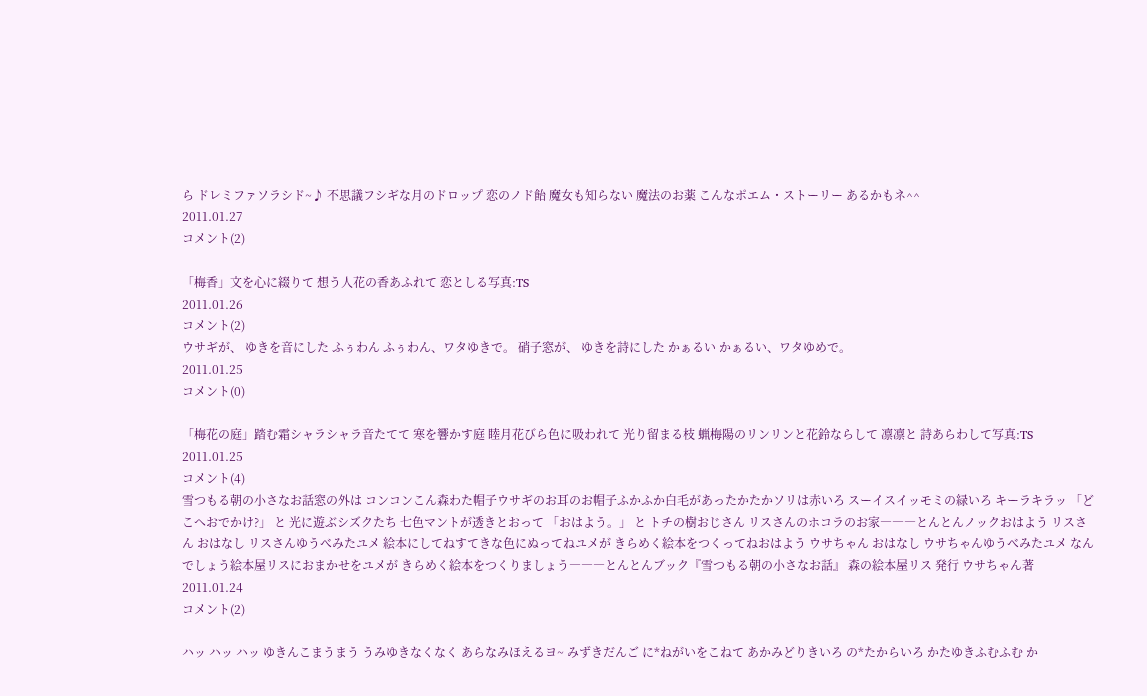ら ドレミファソラシド~♪ 不思議フシギな月のドロップ 恋のノド飴 魔女も知らない 魔法のお薬 こんなポエム・ストーリー あるかもネ^^
2011.01.27
コメント(2)

「梅香」文を心に綴りて 想う人花の香あふれて 恋としる写真:TS
2011.01.26
コメント(2)
ウサギが、 ゆきを音にした ふぅわん ふぅわん、ワタゆきで。 硝子窓が、 ゆきを詩にした かぁるい かぁるい、ワタゆめで。
2011.01.25
コメント(0)

「梅花の庭」踏む霜シャラシャラ音たてて 寒を響かす庭 睦月花びら色に吸われて 光り留まる枝 蝋梅陽のリンリンと花鈴ならして 凛凛と 詩あらわして写真:TS
2011.01.25
コメント(4)
雪つもる朝の小さなお話窓の外は コンコンこん森わた帽子ウサギのお耳のお帽子ふかふか白毛があったかたかソリは赤いろ スーイスイッモミの緑いろ キーラキラッ 「どこへおでかけ?」 と 光に遊ぶシズクたち 七色マントが透きとおって 「おはよう。」 と トチの樹おじさん リスさんのホコラのお家―――とんとんノックおはよう リスさん おはなし リスさんゆうべみたユメ 絵本にしてねすてきな色にぬってねユメが きらめく絵本をつくってねおはよう ウサちゃん おはなし ウサちゃんゆうべみたユメ なんでしょう絵本屋リスにおまかせをユメが きらめく絵本をつくりましょう―――とんとんブック『雪つもる朝の小さなお話』 森の絵本屋リス 発行 ウサちゃん著
2011.01.24
コメント(2)

ハッ ハッ ハッ ゆきんこまうまう うみゆきなくなく あらなみほえるヨ~ みずきだんご に*ねがいをこねて あかみどりきいろ の*たからいろ かたゆきふむふむ か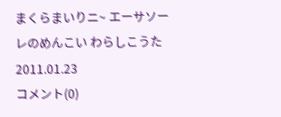まくらまいりニ~ エーサソーレのめんこい わらしこうた
2011.01.23
コメント(0)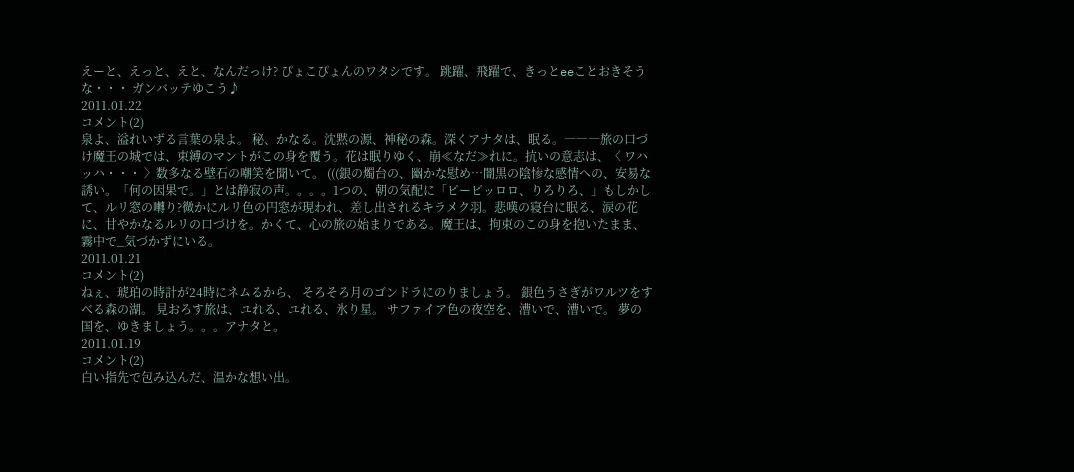えーと、えっと、えと、なんだっけ? ぴょこぴょんのワタシです。 跳躍、飛躍で、きっとeeことおきそうな・・・ ガンバッテゆこう♪
2011.01.22
コメント(2)
泉よ、溢れいずる言葉の泉よ。 秘、かなる。沈黙の源、神秘の森。深くアナタは、眠る。―――旅の口づけ魔王の城では、束縛のマントがこの身を覆う。花は眠りゆく、崩≪なだ≫れに。抗いの意志は、〈 ワハッハ・・・ 〉数多なる壁石の嘲笑を聞いて。 (((銀の燭台の、幽かな慰め…闇黒の陰惨な感情への、安易な誘い。「何の因果で。」とは静寂の声。。。。1つの、朝の気配に「ピーピッロロ、りろりろ、」もしかして、ルリ窓の囀り?微かにルリ色の円窓が現われ、差し出されるキラメク羽。悲嘆の寝台に眠る、涙の花に、甘やかなるルリの口づけを。かくて、心の旅の始まりである。魔王は、拘束のこの身を抱いたまま、 霧中で_気づかずにいる。
2011.01.21
コメント(2)
ねぇ、琥珀の時計が24時にネムるから、 そろそろ月のゴンドラにのりましょう。 銀色うさぎがワルツをすべる森の湖。 見おろす旅は、ユれる、ユれる、氷り星。 サファイア色の夜空を、漕いで、漕いで。 夢の国を、ゆきましょう。。。アナタと。
2011.01.19
コメント(2)
白い指先で包み込んだ、温かな想い出。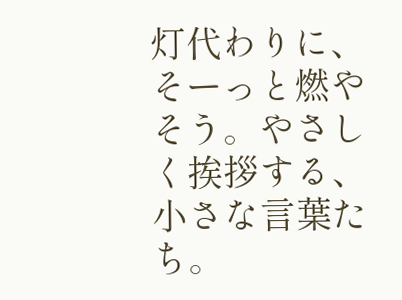灯代わりに、そーっと燃やそう。やさしく挨拶する、小さな言葉たち。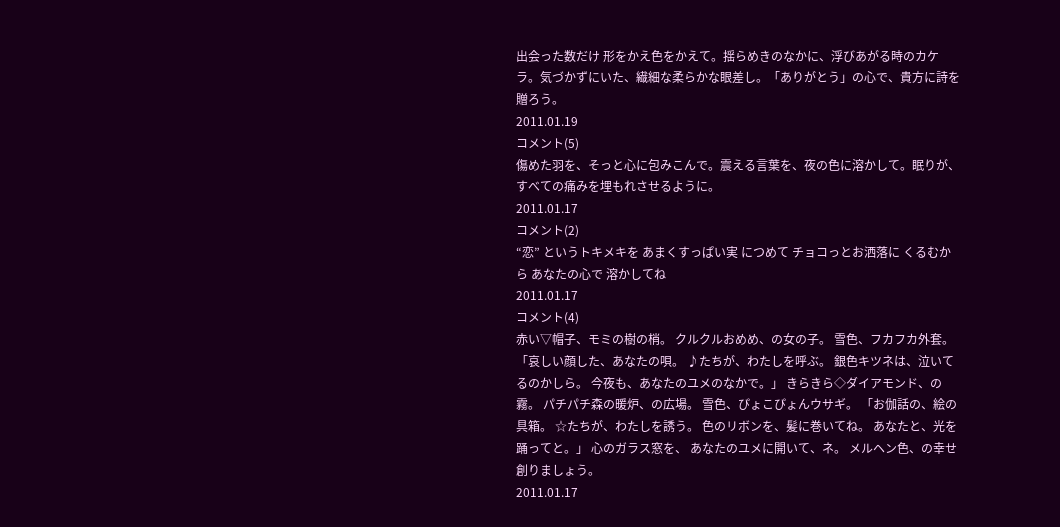出会った数だけ 形をかえ色をかえて。揺らめきのなかに、浮びあがる時のカケラ。気づかずにいた、繊細な柔らかな眼差し。「ありがとう」の心で、貴方に詩を贈ろう。
2011.01.19
コメント(5)
傷めた羽を、そっと心に包みこんで。震える言葉を、夜の色に溶かして。眠りが、すべての痛みを埋もれさせるように。
2011.01.17
コメント(2)
“恋” というトキメキを あまくすっぱい実 につめて チョコっとお洒落に くるむから あなたの心で 溶かしてね
2011.01.17
コメント(4)
赤い▽帽子、モミの樹の梢。 クルクルおめめ、の女の子。 雪色、フカフカ外套。 「哀しい顔した、あなたの唄。 ♪たちが、わたしを呼ぶ。 銀色キツネは、泣いてるのかしら。 今夜も、あなたのユメのなかで。」 きらきら◇ダイアモンド、の霧。 パチパチ森の暖炉、の広場。 雪色、ぴょこぴょんウサギ。 「お伽話の、絵の具箱。 ☆たちが、わたしを誘う。 色のリボンを、髪に巻いてね。 あなたと、光を踊ってと。」 心のガラス窓を、 あなたのユメに開いて、ネ。 メルヘン色、の幸せ創りましょう。
2011.01.17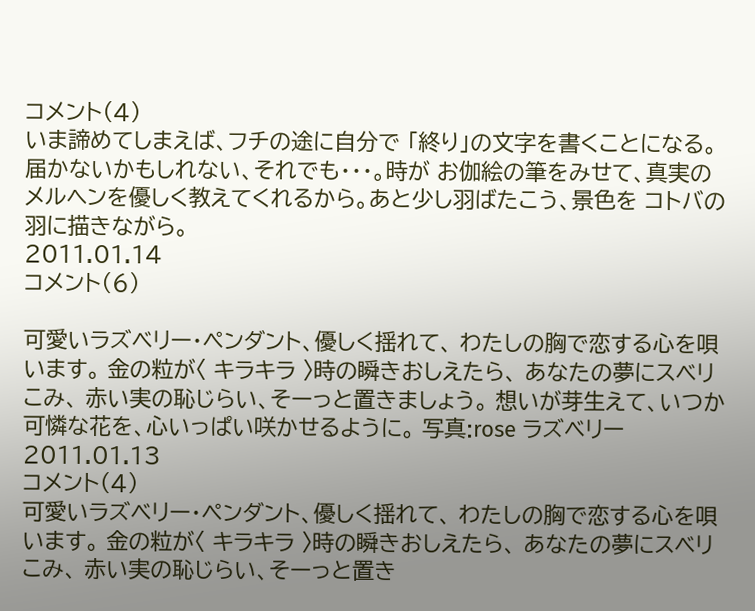コメント(4)
いま諦めてしまえば、フチの途に自分で 「終り」の文字を書くことになる。届かないかもしれない、それでも・・・。時が お伽絵の筆をみせて、真実のメルヘンを優しく教えてくれるから。あと少し羽ばたこう、景色を コトバの羽に描きながら。
2011.01.14
コメント(6)

可愛いラズベリー・ペンダント、優しく揺れて、 わたしの胸で恋する心を唄います。 金の粒が〈 キラキラ 〉時の瞬きおしえたら、 あなたの夢にスベリこみ、 赤い実の恥じらい、そーっと置きましょう。 想いが芽生えて、いつか 可憐な花を、心いっぱい咲かせるように。 写真:rose ラズベリー
2011.01.13
コメント(4)
可愛いラズベリー・ペンダント、優しく揺れて、 わたしの胸で恋する心を唄います。 金の粒が〈 キラキラ 〉時の瞬きおしえたら、 あなたの夢にスベリこみ、 赤い実の恥じらい、そーっと置き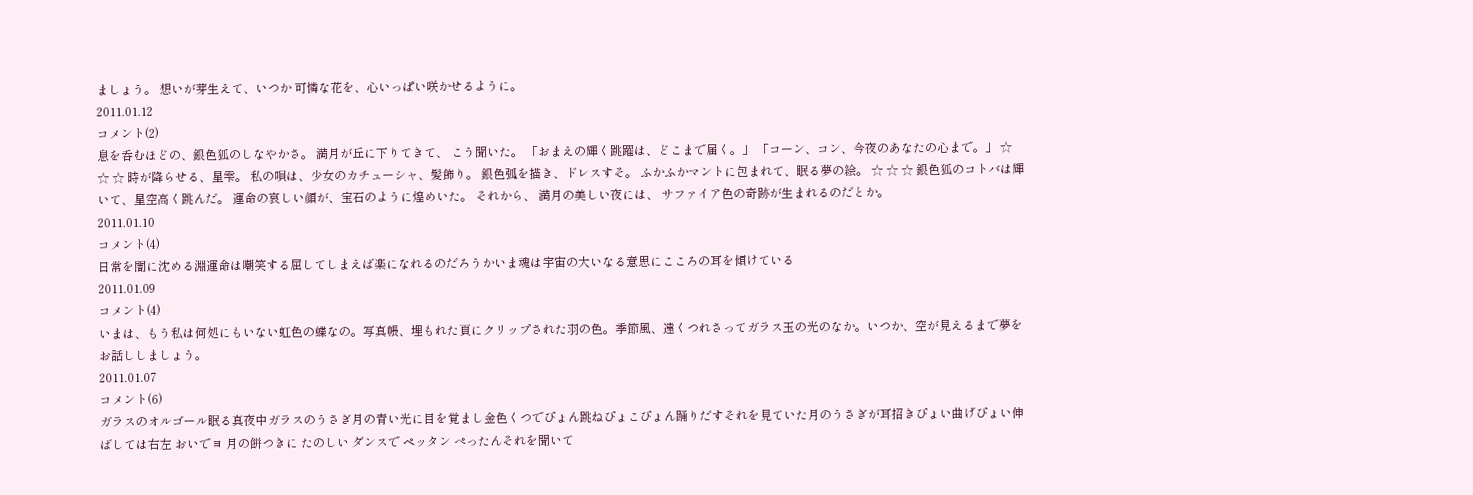ましょう。 想いが芽生えて、いつか 可憐な花を、心いっぱい咲かせるように。
2011.01.12
コメント(2)
息を呑むほどの、銀色狐のしなやかさ。 満月が丘に下りてきて、 こう聞いた。 「おまえの輝く跳躍は、どこまで届く。」 「コーン、コン、今夜のあなたの心まで。」 ☆ ☆ ☆ 時が降らせる、星雫。 私の唄は、少女のカチューシャ、髪飾り。 銀色弧を描き、ドレスすそ。 ふかふかマントに包まれて、眠る夢の絵。 ☆ ☆ ☆ 銀色狐のコトバは輝いて、星空高く跳んだ。 運命の哀しい顔が、宝石のように煌めいた。 それから、 満月の美しい夜には、 サファイア色の奇跡が生まれるのだとか。
2011.01.10
コメント(4)
日常を闇に沈める淵運命は嘲笑する屈してしまえば楽になれるのだろうかいま魂は宇宙の大いなる意思にこころの耳を傾けている
2011.01.09
コメント(4)
いまは、もう私は何処にもいない虹色の蝶なの。写真帳、埋もれた頁にクリップされた羽の色。季節風、遠くつれさってガラス玉の光のなか。いつか、空が見えるまで夢をお話ししましょう。
2011.01.07
コメント(6)
ガラスのオルゴール眠る真夜中ガラスのうさぎ月の青い光に目を覚まし金色くつでぴょん跳ねぴょこぴょん踊りだすそれを見ていた月のうさぎが耳招きぴょい曲げぴょい伸ばしては右左 おいでヨ 月の餅つきに たのしい ダンスで ペッタン ぺったんそれを聞いて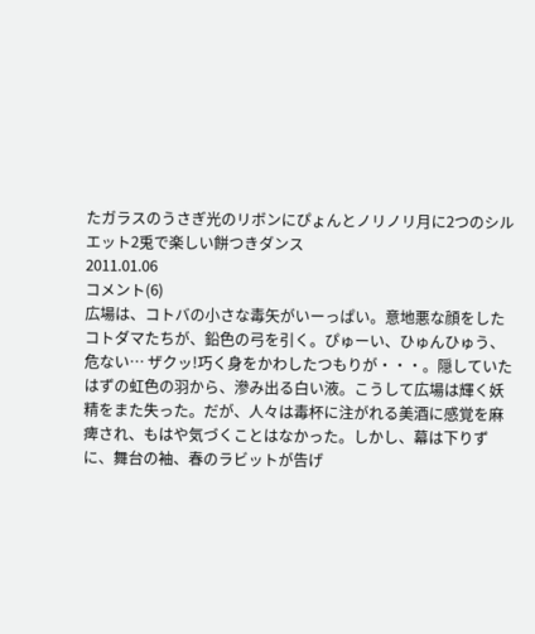たガラスのうさぎ光のリボンにぴょんとノリノリ月に2つのシルエット2兎で楽しい餅つきダンス
2011.01.06
コメント(6)
広場は、コトバの小さな毒矢がいーっぱい。意地悪な顔をしたコトダマたちが、鉛色の弓を引く。ぴゅーい、ひゅんひゅう、危ない… ザクッ!巧く身をかわしたつもりが・・・。隠していたはずの虹色の羽から、滲み出る白い液。こうして広場は輝く妖精をまた失った。だが、人々は毒杯に注がれる美酒に感覚を麻痺され、もはや気づくことはなかった。しかし、幕は下りずに、舞台の袖、春のラビットが告げ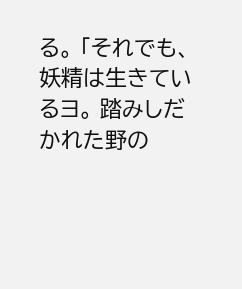る。 「それでも、妖精は生きているヨ。 踏みしだかれた野の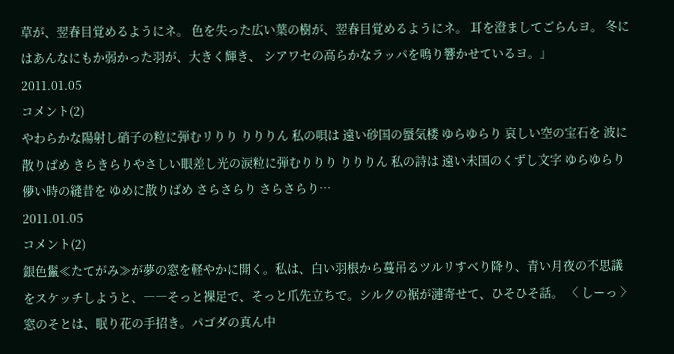草が、翌春目覚めるようにネ。 色を失った広い葉の樹が、翌春目覚めるようにネ。 耳を澄ましてごらんヨ。 冬にはあんなにもか弱かった羽が、大きく輝き、 シアワセの高らかなラッパを鳴り響かせているヨ。」
2011.01.05
コメント(2)
やわらかな陽射し硝子の粒に弾むリりり りりりん 私の唄は 遠い砂国の蜃気楼 ゆらゆらり 哀しい空の宝石を 波に散りばめ きらきらりやさしい眼差し光の涙粒に弾むりりり りりりん 私の詩は 遠い未国のくずし文字 ゆらゆらり 儚い時の縫昔を ゆめに散りばめ さらさらり さらさらり…
2011.01.05
コメント(2)
銀色鬣≪たてがみ≫が夢の窓を軽やかに開く。私は、白い羽根から蔓吊るツルリすべり降り、青い月夜の不思議をスケッチしようと、――そっと裸足で、そっと爪先立ちで。シルクの裾が漣寄せて、ひそひそ話。 〈 しーっ 〉窓のそとは、眠り花の手招き。パゴダの真ん中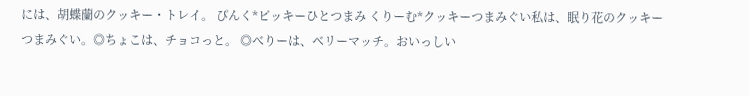には、胡蝶蘭のクッキー・トレイ。 ぴんく*ピッキーひとつまみ くりーむ*クッキーつまみぐい私は、眠り花のクッキーつまみぐい。◎ちょこは、チョコっと。 ◎べりーは、ベリーマッチ。おいっしい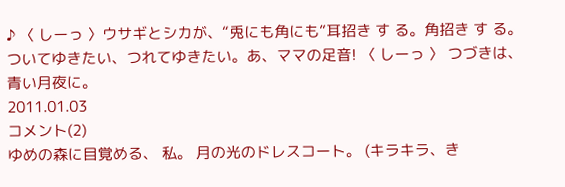♪ 〈 しーっ 〉ウサギとシカが、“兎にも角にも”耳招き す る。角招き す る。ついてゆきたい、つれてゆきたい。あ、ママの足音! 〈 しーっ 〉 つづきは、青い月夜に。
2011.01.03
コメント(2)
ゆめの森に目覚める、 私。 月の光のドレスコート。 (キラキラ、き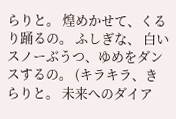らりと。 煌めかせて、くるり踊るの。 ふしぎな、 白いスノーぶうつ、ゆめをダンスするの。 (キラキラ、きらりと。 未来へのダイア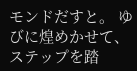モンドだすと。 ゆびに煌めかせて、ステップを踏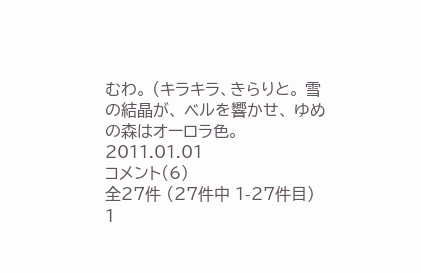むわ。 (キラキラ、きらりと。 雪の結晶が、 ベルを響かせ、 ゆめの森はオーロラ色。
2011.01.01
コメント(6)
全27件 (27件中 1-27件目)
1